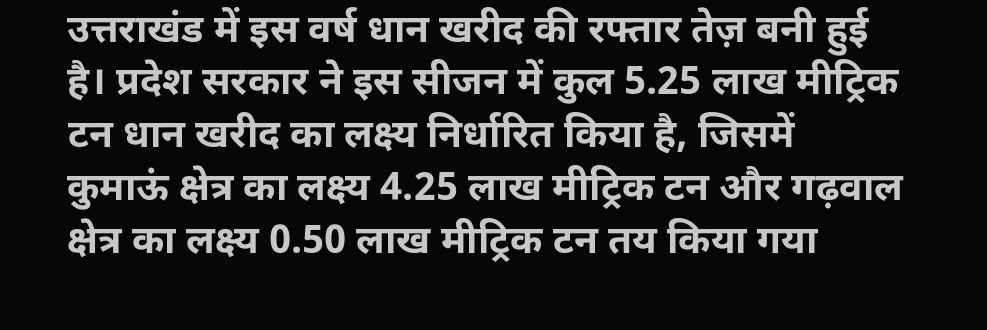उत्तराखंड में इस वर्ष धान खरीद की रफ्तार तेज़ बनी हुई है। प्रदेश सरकार ने इस सीजन में कुल 5.25 लाख मीट्रिक टन धान खरीद का लक्ष्य निर्धारित किया है, जिसमें कुमाऊं क्षेत्र का लक्ष्य 4.25 लाख मीट्रिक टन और गढ़वाल क्षेत्र का लक्ष्य 0.50 लाख मीट्रिक टन तय किया गया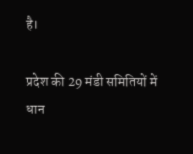है।

प्रदेश की 29 मंडी समितियों में धान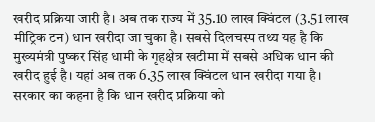खरीद प्रक्रिया जारी है। अब तक राज्य में 35.10 लाख क्विंटल (3.51 लाख मीट्रिक टन) धान खरीदा जा चुका है। सबसे दिलचस्प तथ्य यह है कि मुख्यमंत्री पुष्कर सिंह धामी के गृहक्षेत्र खटीमा में सबसे अधिक धान की खरीद हुई है। यहां अब तक 6.35 लाख क्विंटल धान खरीदा गया है।
सरकार का कहना है कि धान खरीद प्रक्रिया को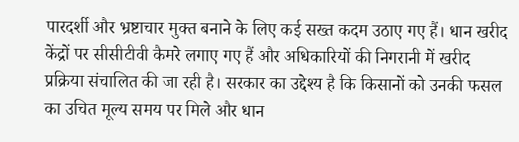पारदर्शी और भ्रष्टाचार मुक्त बनाने के लिए कई सख्त कदम उठाए गए हैं। धान खरीद केंद्रों पर सीसीटीवी कैमरे लगाए गए हैं और अधिकारियों की निगरानी में खरीद प्रक्रिया संचालित की जा रही है। सरकार का उद्देश्य है कि किसानों को उनकी फसल का उचित मूल्य समय पर मिले और धान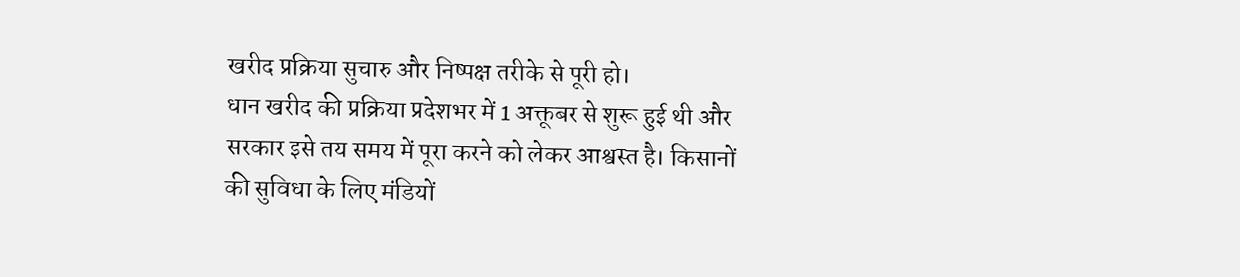खरीद प्रक्रिया सुचारु और निष्पक्ष तरीके से पूरी हो।
धान खरीद की प्रक्रिया प्रदेशभर में 1 अक्तूबर से शुरू हुई थी और सरकार इसे तय समय में पूरा करने को लेकर आश्वस्त है। किसानों की सुविधा के लिए मंडियों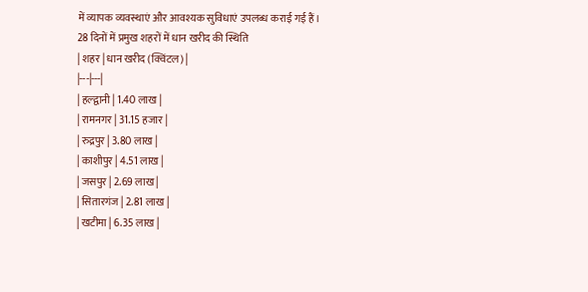में व्यापक व्यवस्थाएं और आवश्यक सुविधाएं उपलब्ध कराई गई हैं।
28 दिनों में प्रमुख शहरों में धान खरीद की स्थिति
| शहर | धान खरीद (क्विंटल) |
|---|---|
| हल्द्वानी | 1.40 लाख |
| रामनगर | 31.15 हजार |
| रुद्रपुर | 3.80 लाख |
| काशीपुर | 4.51 लाख |
| जसपुर | 2.69 लाख |
| सितारगंज | 2.81 लाख |
| खटीमा | 6.35 लाख |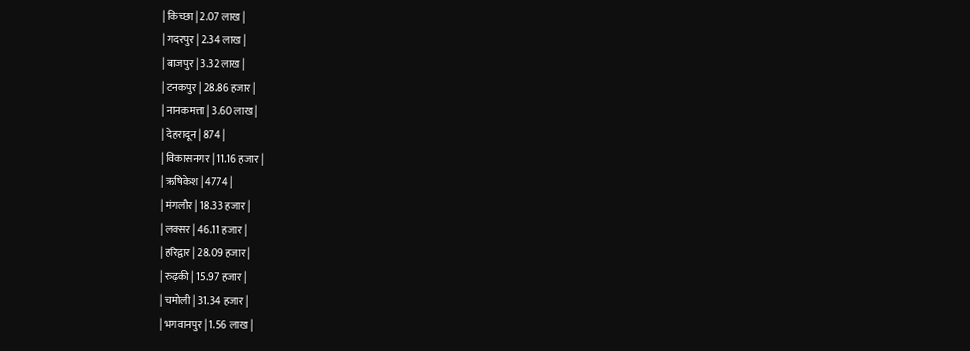| किच्छा | 2.07 लाख |
| गदरपुर | 2.34 लाख |
| बाजपुर | 3.32 लाख |
| टनकपुर | 28.86 हजार |
| नानकमत्ता | 3.60 लाख |
| देहरादून | 874 |
| विकासनगर | 11.16 हजार |
| ऋषिकेश | 4774 |
| मंगलौर | 18.33 हजार |
| लक्सर | 46.11 हजार |
| हरिद्वार | 28.09 हजार |
| रुढ़की | 15.97 हजार |
| चमोली | 31.34 हजार |
| भगवानपुर | 1.56 लाख |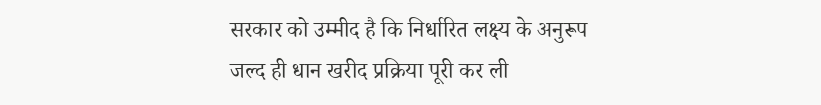सरकार को उम्मीद है कि निर्धारित लक्ष्य के अनुरूप जल्द ही धान खरीद प्रक्रिया पूरी कर ली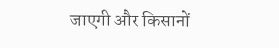जाएगी और किसानों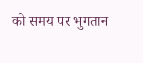को समय पर भुगतान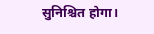सुनिश्चित होगा।